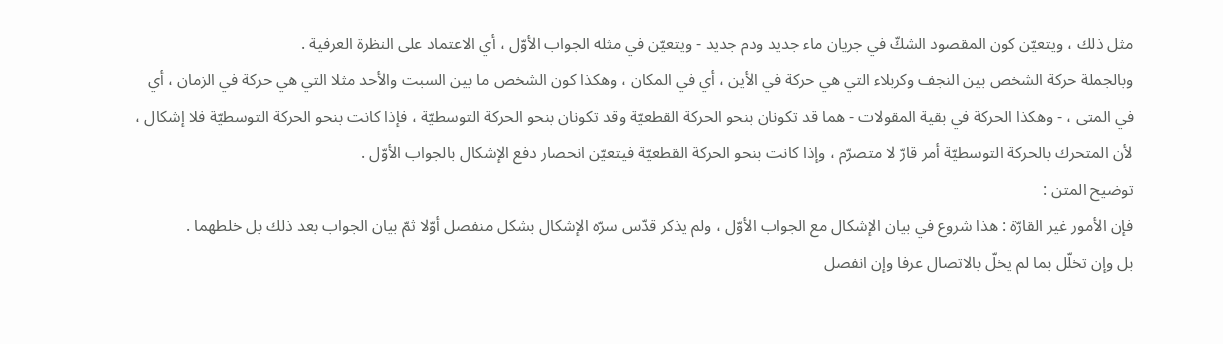مثل ذلك ، ويتعيّن كون المقصود الشكّ في جريان ماء جديد ودم جديد - ويتعيّن في مثله الجواب الأوّل ، أي الاعتماد على النظرة العرفية .
وبالجملة حركة الشخص بين النجف وكربلاء التي هي حركة في الأين ، أي في المكان ، وهكذا كون الشخص ما بين السبت والأحد مثلا التي هي حركة في الزمان ، أي في المتى ، - وهكذا الحركة في بقية المقولات - هما قد تكونان بنحو الحركة القطعيّة وقد تكونان بنحو الحركة التوسطيّة ، فإذا كانت بنحو الحركة التوسطيّة فلا إشكال ، لأن المتحرك بالحركة التوسطيّة أمر قارّ لا متصرّم ، وإذا كانت بنحو الحركة القطعيّة فيتعيّن انحصار دفع الإشكال بالجواب الأوّل .
توضيح المتن :
فإن الأمور غير القارّة : هذا شروع في بيان الإشكال مع الجواب الأوّل ، ولم يذكر قدّس سرّه الإشكال بشكل منفصل أوّلا ثمّ بيان الجواب بعد ذلك بل خلطهما .
بل وإن تخلّل بما لم يخلّ بالاتصال عرفا وإن انفصل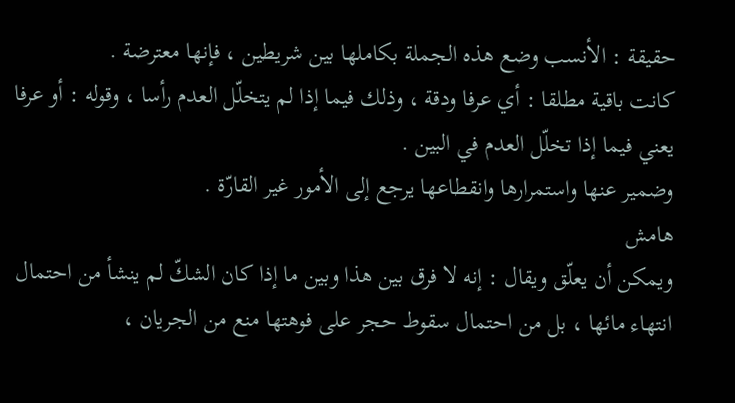حقيقة : الأنسب وضع هذه الجملة بكاملها بين شريطين ، فإنها معترضة .
كانت باقية مطلقا : أي عرفا ودقة ، وذلك فيما إذا لم يتخلّل العدم رأسا ، وقوله : أو عرفا يعني فيما إذا تخلّل العدم في البين .
وضمير عنها واستمرارها وانقطاعها يرجع إلى الأمور غير القارّة .
هامش
ويمكن أن يعلّق ويقال : إنه لا فرق بين هذا وبين ما إذا كان الشكّ لم ينشأ من احتمال انتهاء مائها ، بل من احتمال سقوط حجر على فوهتها منع من الجريان ،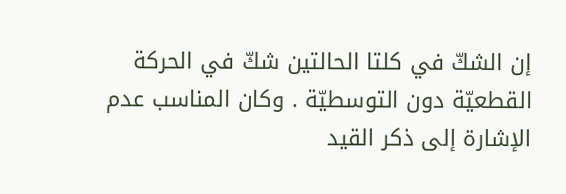إن الشكّ في كلتا الحالتين شكّ في الحركة القطعيّة دون التوسطيّة . وكان المناسب عدم الإشارة إلى ذكر القيد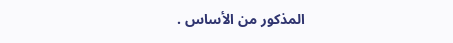المذكور من الأساس .